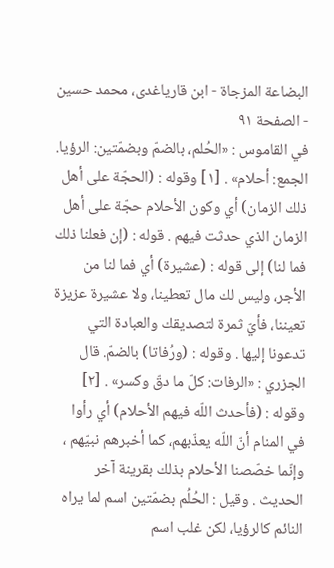البضاعة المزجاة - ابن قاریاغدی، محمد حسین - الصفحة ٩١
في القاموس : «الحُلم، بالضمّ وبضمّتين: الرؤيا. الجمع: أحلام» . [١] وقوله : (الحجّة على أهل ذلك الزمان) أي وكون الأحلام حجّة على أهل الزمان الذي حدثت فيهم . قوله : (إن فعلنا ذلك فما لنا) إلى قوله : (عشيرة) أي فما لنا من الأجر، وليس لك مال تعطينا، ولا عشيرة عزيزة تعيننا، فأيّ ثمرة لتصديقك والعبادة التي تدعونا إليها . وقوله : (ورُفاتا) بالضمّ. قال الجزري : «الرفات: كلّ ما دقّ وكسر» . [٢] وقوله : (فأحدث اللّه فيهم الأحلام) أي رأوا في المنام أنّ اللّه يعذّبهم، كما أخبرهم نبيّهم ، وإنّما خصّصنا الأحلام بذلك بقرينة آخر الحديث . وقيل : الحُلُم بضمّتين اسم لما يراه النائم كالرؤيا، لكن غلب اسم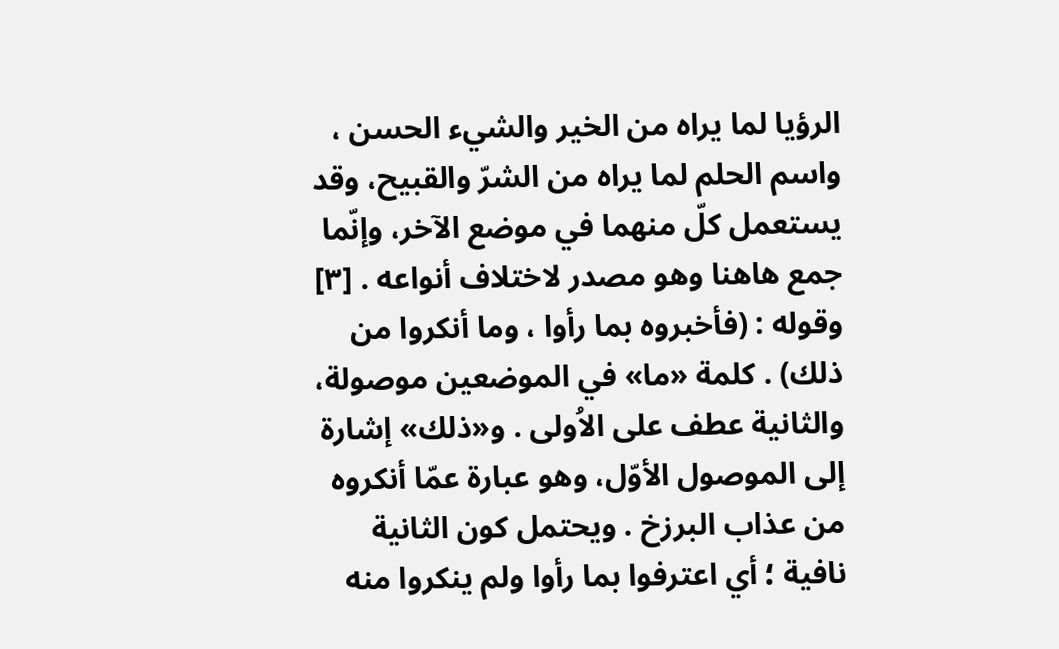الرؤيا لما يراه من الخير والشيء الحسن ، واسم الحلم لما يراه من الشرّ والقبيح، وقد يستعمل كلّ منهما في موضع الآخر، وإنّما جمع هاهنا وهو مصدر لاختلاف أنواعه . [٣] وقوله : (فأخبروه بما رأوا ، وما أنكروا من ذلك) . كلمة «ما» في الموضعين موصولة، والثانية عطف على الاُولى . و«ذلك» إشارة إلى الموصول الأوّل، وهو عبارة عمّا أنكروه من عذاب البرزخ . ويحتمل كون الثانية نافية ؛ أي اعترفوا بما رأوا ولم ينكروا منه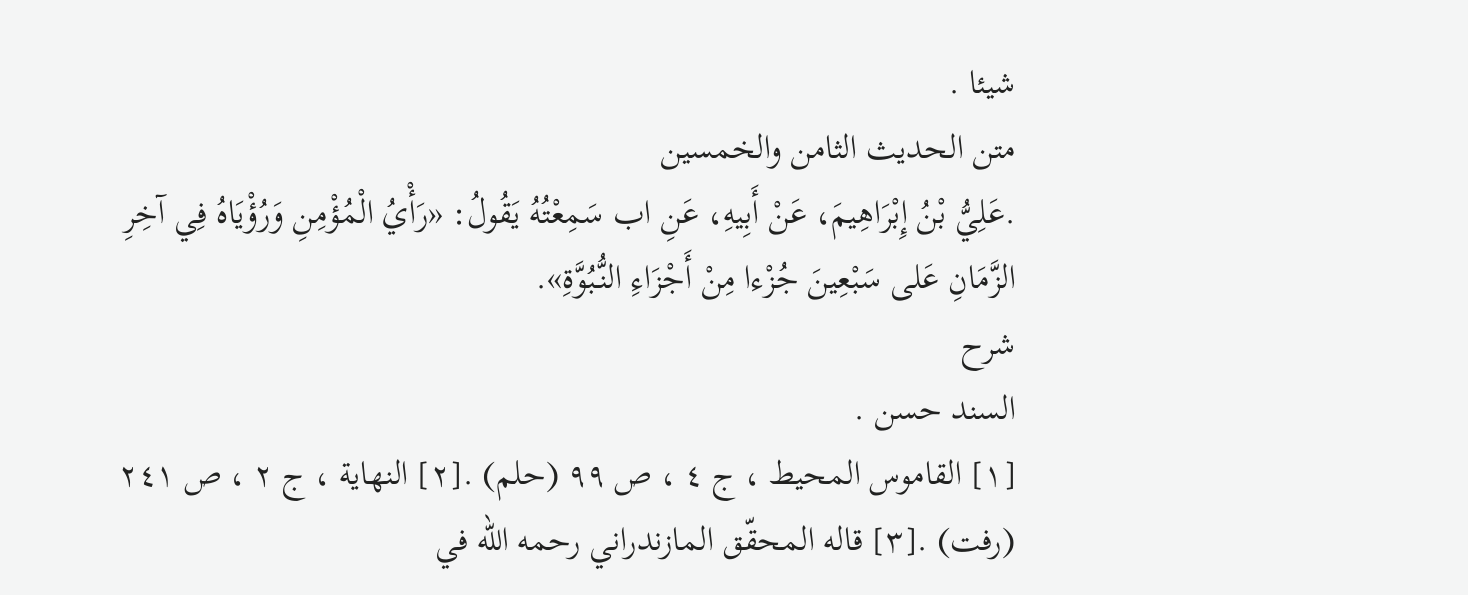شيئا .
متن الحديث الثامن والخمسين
.عَلِيُّ بْنُ إِبْرَاهِيمَ، عَنْ أَبِيهِ، عَنِ اب سَمِعْتُهُ يَقُولُ: «رَأْيُ الْمُؤْمِنِ وَرُؤْيَاهُ فِي آخِرِ الزَّمَانِ عَلى سَبْعِينَ جُزْءا مِنْ أَجْزَاءِ النُّبُوَّةِ».
شرح
السند حسن .
[١] القاموس المحيط ، ج ٤ ، ص ٩٩ (حلم) .[٢] النهاية ، ج ٢ ، ص ٢٤١ (رفت) .[٣] قاله المحقّق المازندراني رحمه الله في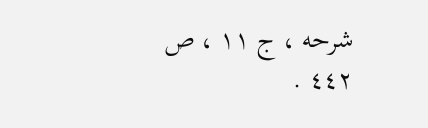شرحه ، ج ١١ ، ص ٤٤٢ .